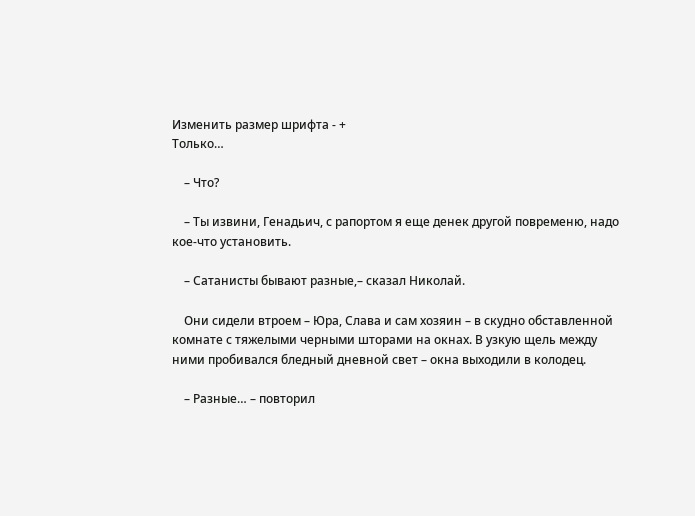Изменить размер шрифта - +
Только…

    – Что?

    – Ты извини, Генадьич, с рапортом я еще денек другой повременю, надо кое-что установить.

    – Сатанисты бывают разные,– сказал Николай.

    Они сидели втроем – Юра, Слава и сам хозяин – в скудно обставленной комнате с тяжелыми черными шторами на окнах. В узкую щель между ними пробивался бледный дневной свет – окна выходили в колодец.

    – Разные… – повторил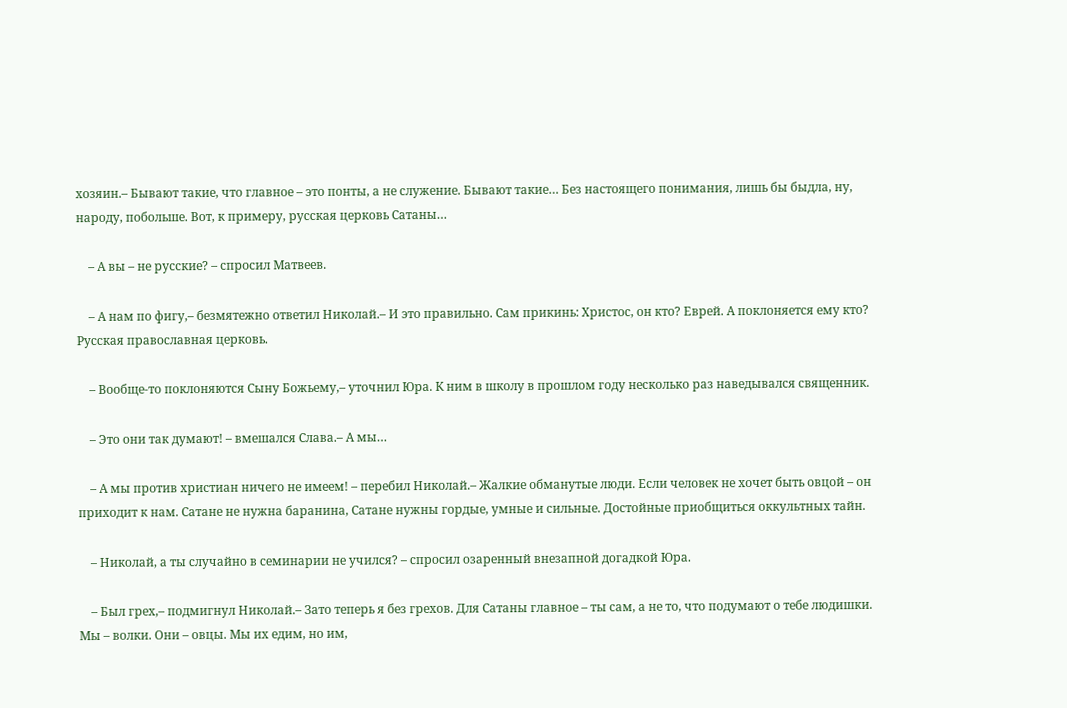хозяин.– Бывают такие, что главное – это понты, а не служение. Бывают такие… Без настоящего понимания, лишь бы быдла, ну, народу, побольше. Вот, к примеру, русская церковь Сатаны…

    – А вы – не русские? – спросил Матвеев.

    – А нам по фигу,– безмятежно ответил Николай.– И это правильно. Сам прикинь: Христос, он кто? Еврей. А поклоняется ему кто? Русская православная церковь.

    – Вообще-то поклоняются Сыну Божьему,– уточнил Юра. К ним в школу в прошлом году несколько раз наведывался священник.

    – Это они так думают! – вмешался Слава.– А мы…

    – А мы против христиан ничего не имеем! – перебил Николай.– Жалкие обманутые люди. Если человек не хочет быть овцой – он приходит к нам. Сатане не нужна баранина, Сатане нужны гордые, умные и сильные. Достойные приобщиться оккультных тайн.

    – Николай, а ты случайно в семинарии не учился? – спросил озаренный внезапной догадкой Юра.

    – Был грех,– подмигнул Николай.– Зато теперь я без грехов. Для Сатаны главное – ты сам, а не то, что подумают о тебе людишки. Мы – волки. Они – овцы. Мы их едим, но им,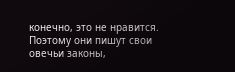конечно, это не нравится. Поэтому они пишут свои овечьи законы,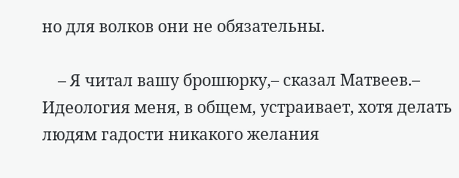но для волков они не обязательны.

    – Я читал вашу брошюрку,– сказал Матвеев.– Идеология меня, в общем, устраивает, хотя делать людям гадости никакого желания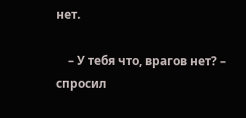нет.

    – У тебя что, врагов нет? – спросил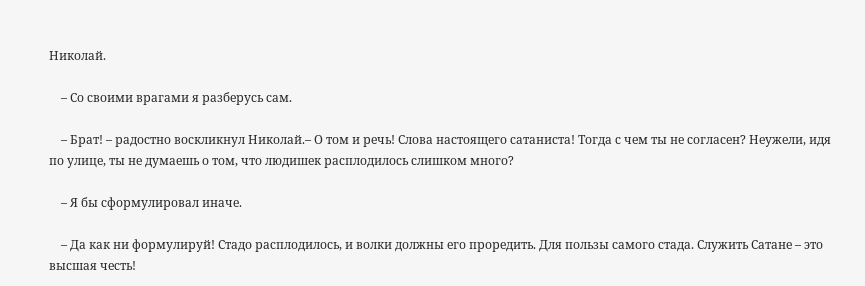Николай.

    – Со своими врагами я разберусь сам.

    – Брат! – радостно воскликнул Николай.– О том и речь! Слова настоящего сатаниста! Тогда с чем ты не согласен? Неужели, идя по улице, ты не думаешь о том, что людишек расплодилось слишком много?

    – Я бы сформулировал иначе.

    – Да как ни формулируй! Стадо расплодилось, и волки должны его проредить. Для пользы самого стада. Служить Сатане – это высшая честь!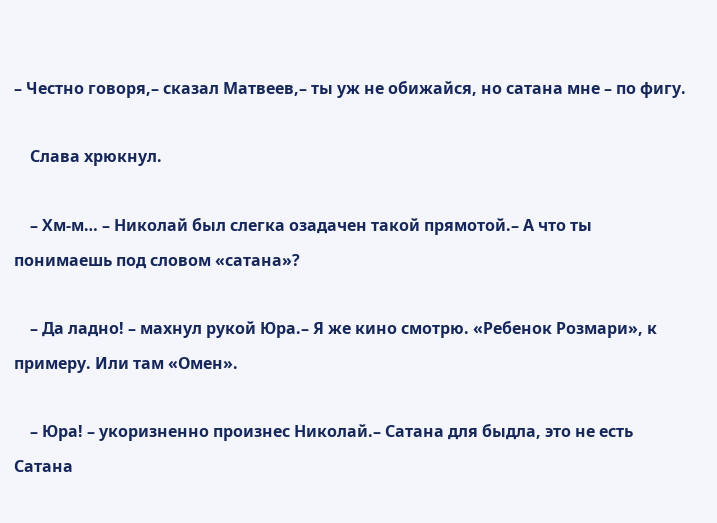– Честно говоря,– сказал Матвеев,– ты уж не обижайся, но сатана мне – по фигу.

    Слава хрюкнул.

    – Хм-м… – Николай был слегка озадачен такой прямотой.– А что ты понимаешь под словом «сатана»?

    – Да ладно! – махнул рукой Юра.– Я же кино смотрю. «Ребенок Розмари», к примеру. Или там «Омен».

    – Юра! – укоризненно произнес Николай.– Сатана для быдла, это не есть Сатана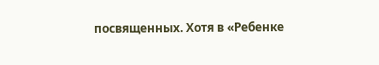посвященных. Хотя в «Ребенке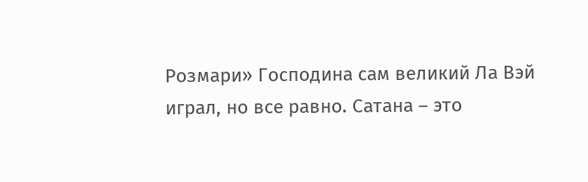Розмари» Господина сам великий Ла Вэй играл, но все равно. Сатана – это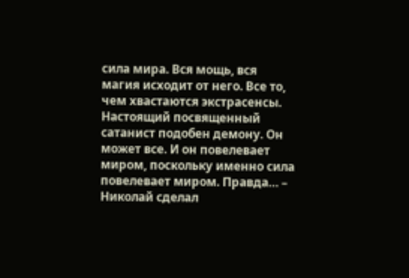сила мира. Вся мощь, вся магия исходит от него. Все то, чем хвастаются экстрасенсы. Настоящий посвященный сатанист подобен демону. Он может все. И он повелевает миром, поскольку именно сила повелевает миром. Правда… – Николай сделал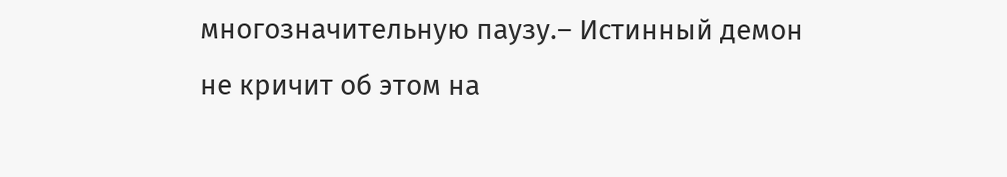многозначительную паузу.– Истинный демон не кричит об этом на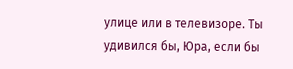улице или в телевизоре. Ты удивился бы, Юра, если бы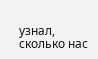узнал, сколько нас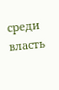среди власть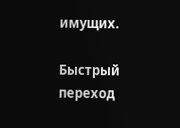имущих.

Быстрый переход